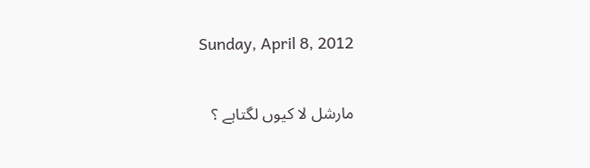Sunday, April 8, 2012

مارشل لا کیوں لگتاہے ؟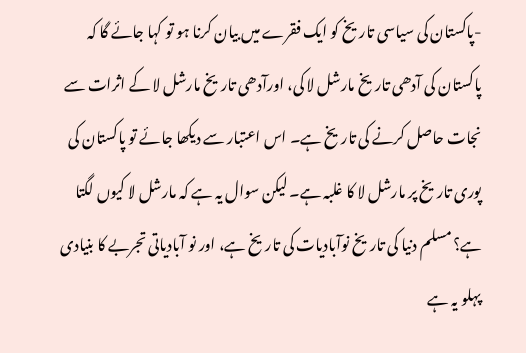-پاکستان کی سیاسی تاریخ کو ایک فقرے میں بیان کرنا ہو تو کہا جائے گا کہ پاکستان کی آدھی تاریخ مارشل لا کی، اورآدھی تاریخ مارشل لا کے اثرات سے نجات حاصل کرنے کی تاریخ ہے۔ اس اعتبار سے دیکھا جائے تو پاکستان کی پوری تاریخ پر مارشل لا کا غلبہ ہے۔ لیکن سوال یہ ہے کہ مارشل لا کیوں لگتا ہے؟ مسلم دنیا کی تاریخ نوآبادیات کی تاریخ ہے، اور نو آبادیاتی تجربے کا بنیادی پہلو یہ ہے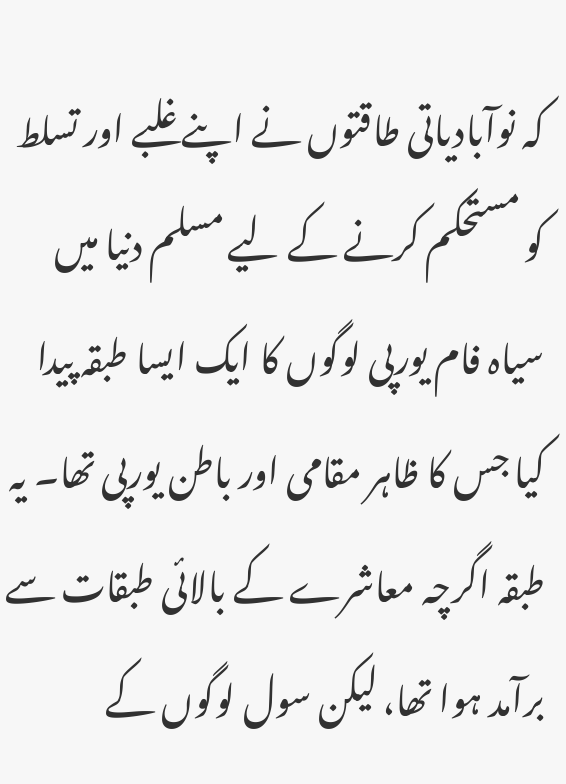کہ نوآبادیاتی طاقتوں نے اپنے غلبے اور تسلط کو مستحکم کرنے کے لیے مسلم دنیا میں سیاہ فام یورپی لوگوں کا ایک ایسا طبقہ پیدا کیا جس کا ظاہر مقامی اور باطن یورپی تھا۔ یہ طبقہ اگرچہ معاشرے کے بالائی طبقات سے برآمد ہوا تھا، لیکن سول لوگوں کے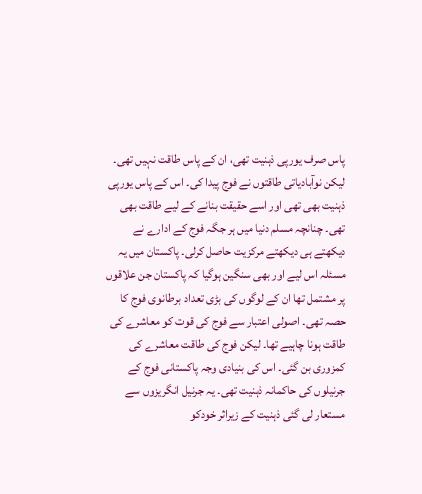پاس صرف یورپی ذہنیت تھی، ان کے پاس طاقت نہیں تھی۔ لیکن نوآبادیاتی طاقتوں نے فوج پیدا کی۔ اس کے پاس یورپی ذہنیت بھی تھی اور اسے حقیقت بنانے کے لیے طاقت بھی تھی۔ چنانچہ مسلم دنیا میں ہر جگہ فوج کے ادارے نے دیکھتے ہی دیکھتے مرکزیت حاصل کرلی۔ پاکستان میں یہ مسئلہ اس لیے اور بھی سنگین ہوگیا کہ پاکستان جن علاقوں پر مشتمل تھا ان کے لوگوں کی بڑی تعداد برطانوی فوج کا حصہ تھی۔ اصولی اعتبار سے فوج کی قوت کو معاشرے کی طاقت ہونا چاہیے تھا۔ لیکن فوج کی طاقت معاشرے کی کمزوری بن گئی۔ اس کی بنیادی وجہ پاکستانی فوج کے جرنیلوں کی حاکمانہ ذہنیت تھی۔ یہ جرنیل انگریزوں سے مستعار لی گئی ذہنیت کے زیراثر خودکو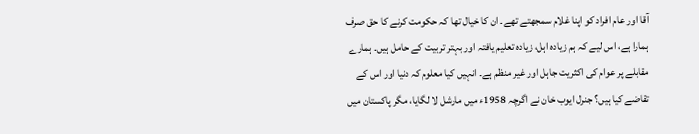آقا اور عام افراد کو اپنا غلام سمجھتے تھے۔ ان کا خیال تھا کہ حکومت کرنے کا حق صرف ہمارا ہے، اس لیے کہ ہم زیادہ اہل، زیادہ تعلیم یافتہ اور بہتر تربیت کے حامل ہیں۔ ہمارے مقابلے پر عوام کی اکثریت جاہل اور غیر منظم ہے۔ انہیں کیا معلوم کہ دنیا اور اس کے تقاضے کیا ہیں؟ جنرل ایوب خان نے اگرچہ 1958ء میں مارشل لا لگایا، مگر پاکستان میں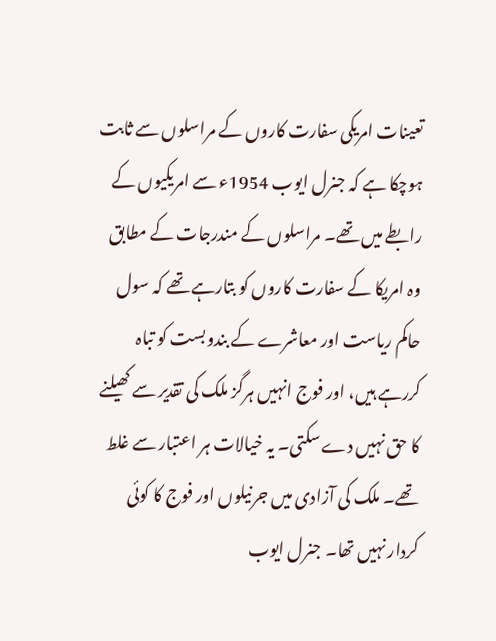تعینات امریکی سفارت کاروں کے مراسلوں سے ثابت ہوچکا ہے کہ جنرل ایوب 1954ء سے امریکیوں کے رابطے میں تھے۔ مراسلوں کے مندرجات کے مطابق وہ امریکا کے سفارت کاروں کو بتارہے تھے کہ سول حاکم ریاست اور معاشرے کے بندوبست کو تباہ کررہے ہیں، اور فوج انہیں ہرگز ملک کی تقدیر سے کھیلنے کا حق نہیں دے سکتی۔ یہ خیالات ہر اعتبار سے غلط تھے۔ ملک کی آزادی میں جرنیلوں اور فوج کا کوئی کردار نہیں تھا۔ جنرل ایوب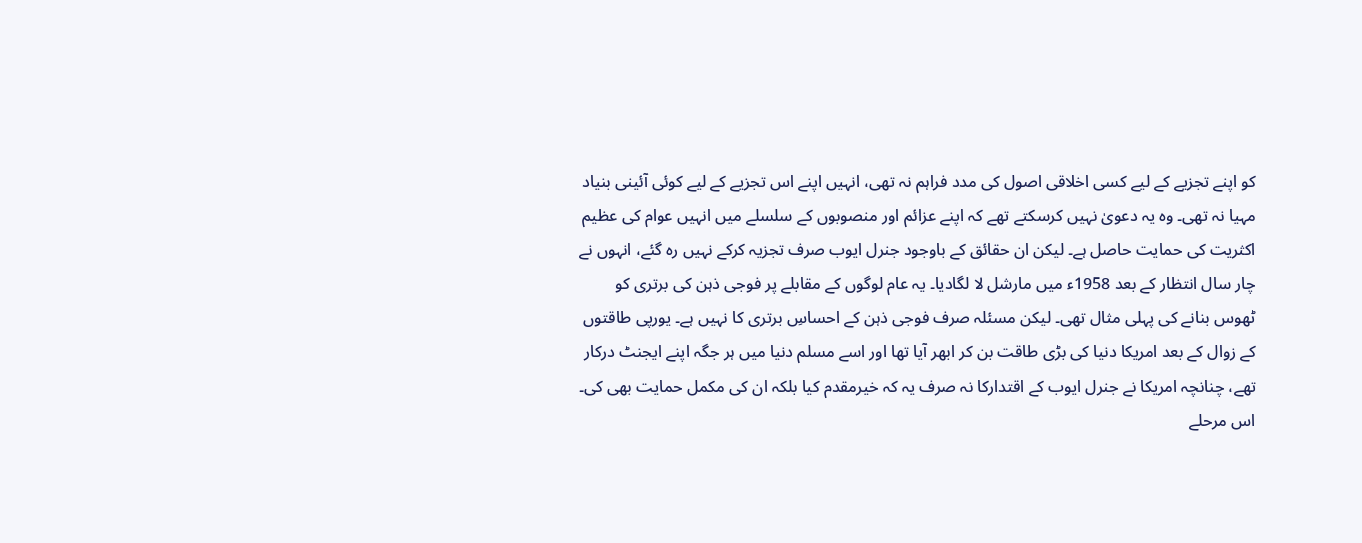کو اپنے تجزیے کے لیے کسی اخلاقی اصول کی مدد فراہم نہ تھی، انہیں اپنے اس تجزیے کے لیے کوئی آئینی بنیاد مہیا نہ تھی۔ وہ یہ دعویٰ نہیں کرسکتے تھے کہ اپنے عزائم اور منصوبوں کے سلسلے میں انہیں عوام کی عظیم اکثریت کی حمایت حاصل ہے۔ لیکن ان حقائق کے باوجود جنرل ایوب صرف تجزیہ کرکے نہیں رہ گئے، انہوں نے چار سال انتظار کے بعد 1958ء میں مارشل لا لگادیا۔ یہ عام لوگوں کے مقابلے پر فوجی ذہن کی برتری کو ٹھوس بنانے کی پہلی مثال تھی۔ لیکن مسئلہ صرف فوجی ذہن کے احساسِ برتری کا نہیں ہے۔ یورپی طاقتوں کے زوال کے بعد امریکا دنیا کی بڑی طاقت بن کر ابھر آیا تھا اور اسے مسلم دنیا میں ہر جگہ اپنے ایجنٹ درکار تھے، چنانچہ امریکا نے جنرل ایوب کے اقتدارکا نہ صرف یہ کہ خیرمقدم کیا بلکہ ان کی مکمل حمایت بھی کی۔ اس مرحلے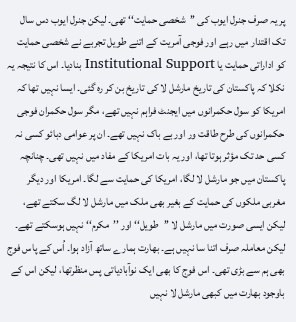پر یہ صرف جنرل ایوب کی ’’شخصی حمایت‘‘ تھی۔ لیکن جنرل ایوب دس سال تک اقتدار میں رہے اور فوجی آمریت کے اتنے طویل تجربے نے شخصی حمایت کو اداراتی حمایت یا Institutional Support بنادیا۔ اس کا نتیجہ یہ نکلا کہ پاکستان کی تاریخ مارشل لا کی تاریخ بن کر رہ گئی۔ ایسا نہیں تھا کہ امریکا کو سول حکمرانوں میں ایجنٹ فراہم نہیں تھے، مگر سول حکمران فوجی حکمرانوں کی طرح طاقت ور اور بے باک نہیں تھے۔ ان پر عوامی دبائو کسی نہ کسی حد تک مؤثر ہوتا تھا، اور یہ بات امریکا کے مفاد میں نہیں تھی۔ چنانچہ پاکستان میں جو مارشل لا لگا، امریکا کی حمایت سے لگا۔ امریکا اور دیگر مغربی ملکوں کی حمایت کے بغیر بھی ملک میں مارشل لا لگ سکتے تھے، لیکن ایسی صورت میں مارشل لا ’’طویل‘‘ اور ’’مکرم‘‘ نہیں ہوسکتے تھے۔ لیکن معاملہ صرف اتنا سا نہیں ہے۔ بھارت ہمارے ساتھ آزاد ہوا۔ اُس کے پاس فوج بھی ہم سے بڑی تھی۔ اس فوج کا بھی ایک نوآبادیاتی پس منظرتھا، لیکن اس کے باوجود بھارت میں کبھی مارشل لا نہیں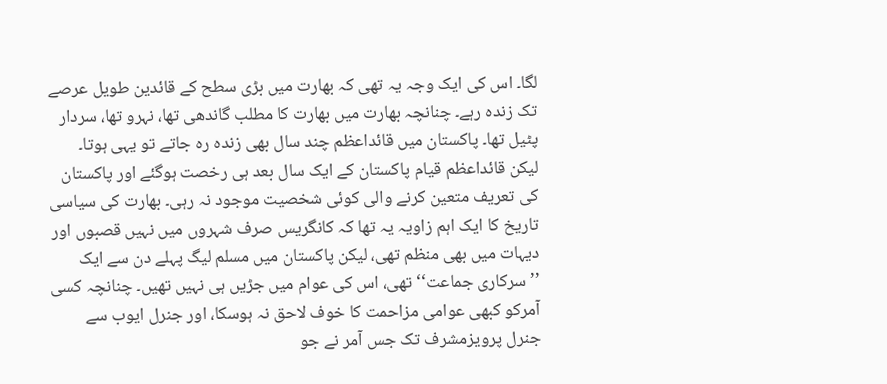لگا۔ اس کی ایک وجہ یہ تھی کہ بھارت میں بڑی سطح کے قائدین طویل عرصے تک زندہ رہے۔ چنانچہ بھارت میں بھارت کا مطلب گاندھی تھا، نہرو تھا، سردار پٹیل تھا۔ پاکستان میں قائداعظم چند سال بھی زندہ رہ جاتے تو یہی ہوتا۔ لیکن قائداعظم قیام پاکستان کے ایک سال بعد ہی رخصت ہوگئے اور پاکستان کی تعریف متعین کرنے والی کوئی شخصیت موجود نہ رہی۔ بھارت کی سیاسی تاریخ کا ایک اہم زاویہ یہ تھا کہ کانگریس صرف شہروں میں نہیں قصبوں اور دیہات میں بھی منظم تھی، لیکن پاکستان میں مسلم لیگ پہلے دن سے ایک ’’سرکاری جماعت‘‘ تھی، اس کی عوام میں جڑیں ہی نہیں تھیں۔ چنانچہ کسی آمرکو کبھی عوامی مزاحمت کا خوف لاحق نہ ہوسکا، اور جنرل ایوب سے جنرل پرویزمشرف تک جس آمر نے جو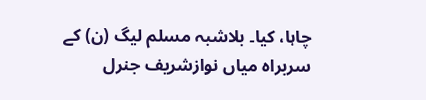چاہا، کیا۔ بلاشبہ مسلم لیگ (ن) کے سربراہ میاں نوازشریف جنرل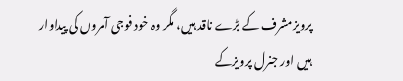پرویزمشرف کے بڑے ناقد ہیں، مگر وہ خود فوجی آمروں کی پیداوار ہیں اور جنرل پرویزکے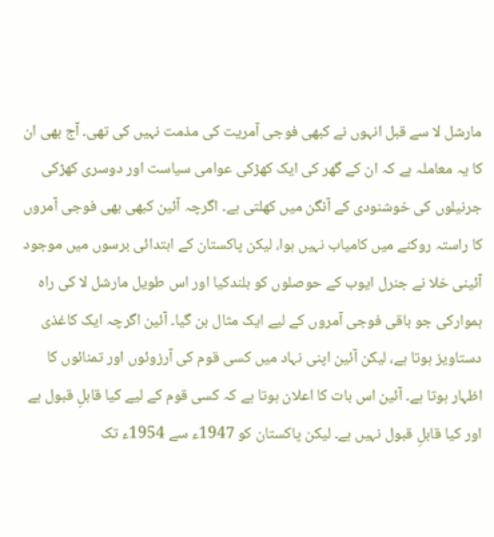مارشل لا سے قبل انہوں نے کبھی فوجی آمریت کی مذمت نہیں کی تھی۔ آج بھی ان کا یہ معاملہ ہے کہ ان کے گھر کی ایک کھڑکی عوامی سیاست اور دوسری کھڑکی جرنیلوں کی خوشنودی کے آنگن میں کھلتی ہے۔ اگرچہ آئین کبھی بھی فوجی آمروں کا راستہ روکنے میں کامیاب نہیں ہوا، لیکن پاکستان کے ابتدائی برسوں میں موجود آئینی خلا نے جنرل ایوب کے حوصلوں کو بلندکیا اور اس طویل مارشل لا کی راہ ہموارکی جو باقی فوجی آمروں کے لیے ایک مثال بن گیا۔ آئین اگرچہ ایک کاغذی دستاویز ہوتا ہے، لیکن آئین اپنی نہاد میں کسی قوم کی آرزوئوں اور تمنائوں کا اظہار ہوتا ہے۔ آئین اس بات کا اعلان ہوتا ہے کہ کسی قوم کے لیے کیا قابلِ قبول ہے اور کیا قابلِ قبول نہیں ہے۔ لیکن پاکستان کو 1947ء سے 1954ء تک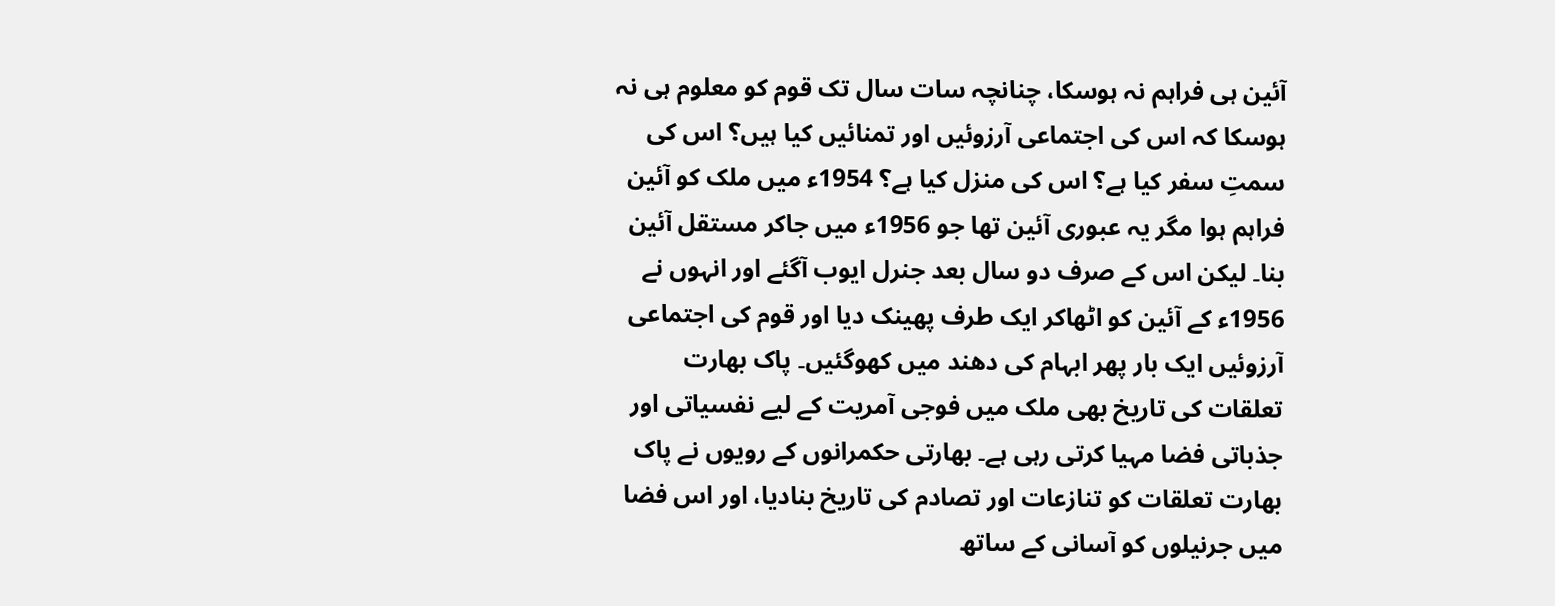آئین ہی فراہم نہ ہوسکا، چنانچہ سات سال تک قوم کو معلوم ہی نہ ہوسکا کہ اس کی اجتماعی آرزوئیں اور تمنائیں کیا ہیں؟ اس کی سمتِ سفر کیا ہے؟ اس کی منزل کیا ہے؟ 1954ء میں ملک کو آئین فراہم ہوا مگر یہ عبوری آئین تھا جو 1956ء میں جاکر مستقل آئین بنا۔ لیکن اس کے صرف دو سال بعد جنرل ایوب آگئے اور انہوں نے 1956ء کے آئین کو اٹھاکر ایک طرف پھینک دیا اور قوم کی اجتماعی آرزوئیں ایک بار پھر ابہام کی دھند میں کھوگئیں۔ پاک بھارت تعلقات کی تاریخ بھی ملک میں فوجی آمریت کے لیے نفسیاتی اور جذباتی فضا مہیا کرتی رہی ہے۔ بھارتی حکمرانوں کے رویوں نے پاک بھارت تعلقات کو تنازعات اور تصادم کی تاریخ بنادیا، اور اس فضا میں جرنیلوں کو آسانی کے ساتھ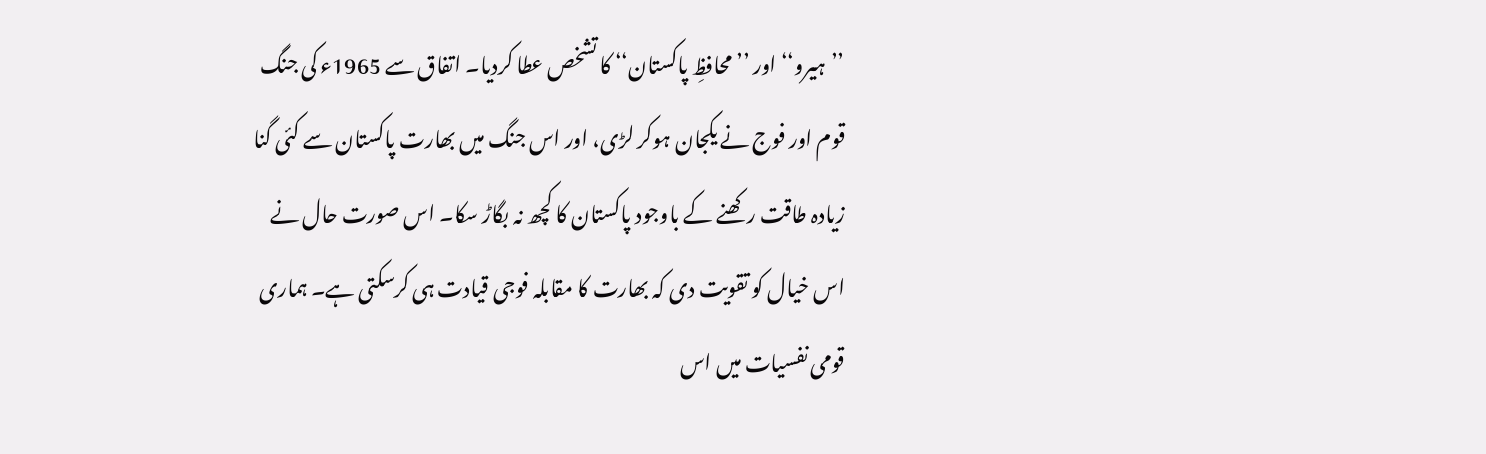’’ہیرو‘‘ اور ’’محافظِ پاکستان‘‘ کا تشخص عطا کردیا۔ اتفاق سے 1965ء کی جنگ قوم اور فوج نے یکجان ہوکر لڑی، اور اس جنگ میں بھارت پاکستان سے کئی گنا زیادہ طاقت رکھنے کے باوجود پاکستان کا کچھ نہ بگاڑ سکا۔ اس صورت حال نے اس خیال کو تقویت دی کہ بھارت کا مقابلہ فوجی قیادت ہی کرسکتی ہے۔ ہماری قومی نفسیات میں اس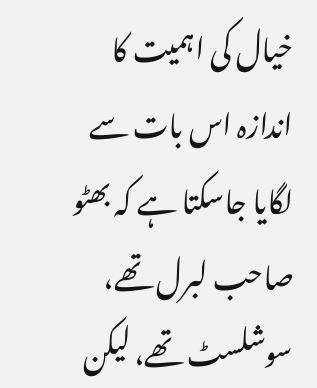خیال کی اہمیت کا اندازہ اس بات سے لگایا جاسکتا ہے کہ بھٹو صاحب لبرل تھے، سوشلسٹ تھے، لیکن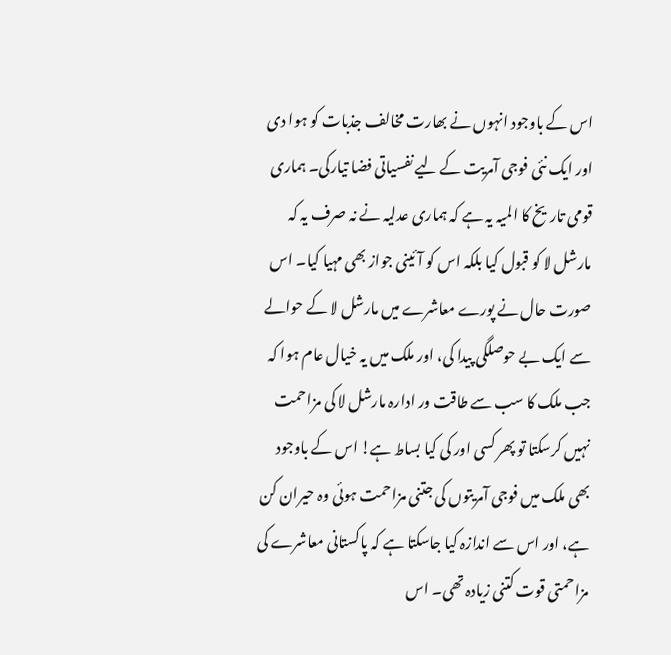اس کے باوجود انہوں نے بھارت مخالف جذبات کو ہوا دی اور ایک نئی فوجی آمریت کے لیے نفسیاتی فضا تیارکی۔ ہماری قومی تاریخ کا المیہ یہ ہے کہ ہماری عدلیہ نے نہ صرف یہ کہ مارشل لا کو قبول کیا بلکہ اس کو آئینی جواز بھی مہیا کیا۔ اس صورت حال نے پورے معاشرے میں مارشل لا کے حوالے سے ایک بے حوصلگی پیدا کی، اور ملک میں یہ خیال عام ہوا کہ جب ملک کا سب سے طاقت ور ادارہ مارشل لا کی مزاحمت نہیں کرسکتا تو پھر کسی اور کی کیا بساط ہے! اس کے باوجود بھی ملک میں فوجی آمریتوں کی جتنی مزاحمت ہوئی وہ حیران کن ہے، اور اس سے اندازہ کیا جاسکتا ہے کہ پاکستانی معاشرے کی مزاحمتی قوت کتنی زیادہ تھی۔ اس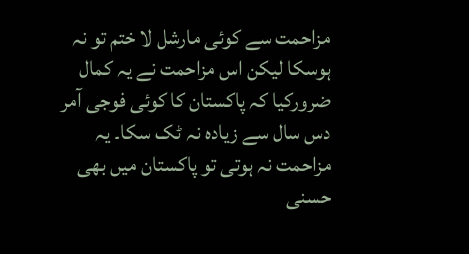مزاحمت سے کوئی مارشل لا ختم تو نہ ہوسکا لیکن اس مزاحمت نے یہ کمال ضرورکیا کہ پاکستان کا کوئی فوجی آمر دس سال سے زیادہ نہ ٹک سکا۔ یہ مزاحمت نہ ہوتی تو پاکستان میں بھی حسنی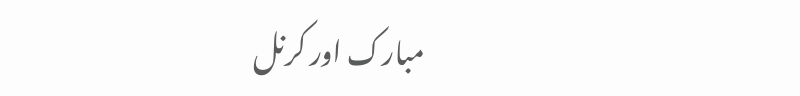مبارک اور کرنل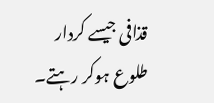قذافی جیسے کردار طلوع ہوکر رہتے۔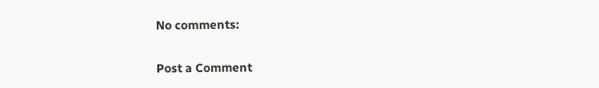No comments:

Post a Comment